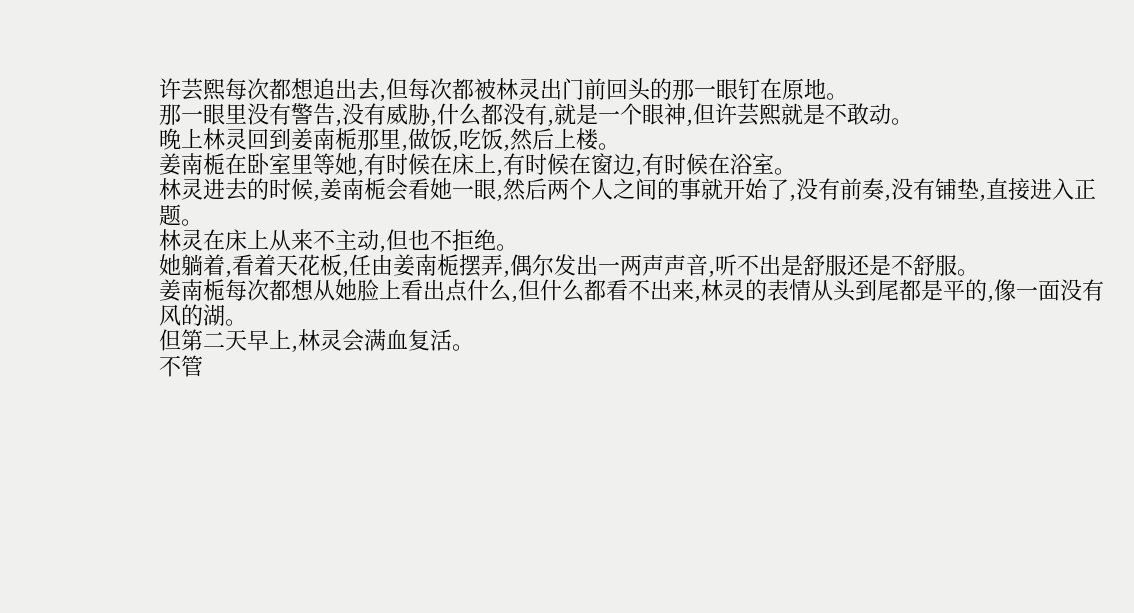许芸熙每次都想追出去,但每次都被林灵出门前回头的那一眼钉在原地。
那一眼里没有警告,没有威胁,什么都没有,就是一个眼神,但许芸熙就是不敢动。
晚上林灵回到姜南栀那里,做饭,吃饭,然后上楼。
姜南栀在卧室里等她,有时候在床上,有时候在窗边,有时候在浴室。
林灵进去的时候,姜南栀会看她一眼,然后两个人之间的事就开始了,没有前奏,没有铺垫,直接进入正题。
林灵在床上从来不主动,但也不拒绝。
她躺着,看着天花板,任由姜南栀摆弄,偶尔发出一两声声音,听不出是舒服还是不舒服。
姜南栀每次都想从她脸上看出点什么,但什么都看不出来,林灵的表情从头到尾都是平的,像一面没有风的湖。
但第二天早上,林灵会满血复活。
不管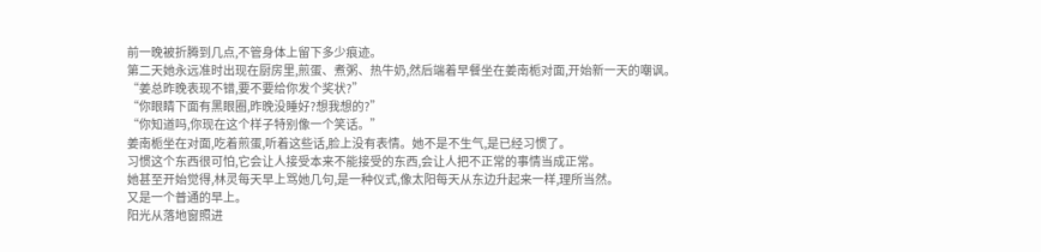前一晚被折腾到几点,不管身体上留下多少痕迹。
第二天她永远准时出现在厨房里,煎蛋、煮粥、热牛奶,然后端着早餐坐在姜南栀对面,开始新一天的嘲讽。
“姜总昨晚表现不错,要不要给你发个奖状?”
“你眼睛下面有黑眼圈,昨晚没睡好?想我想的?”
“你知道吗,你现在这个样子特别像一个笑话。”
姜南栀坐在对面,吃着煎蛋,听着这些话,脸上没有表情。她不是不生气,是已经习惯了。
习惯这个东西很可怕,它会让人接受本来不能接受的东西,会让人把不正常的事情当成正常。
她甚至开始觉得,林灵每天早上骂她几句,是一种仪式,像太阳每天从东边升起来一样,理所当然。
又是一个普通的早上。
阳光从落地窗照进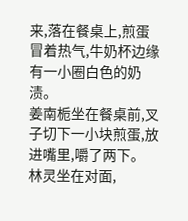来,落在餐桌上,煎蛋冒着热气,牛奶杯边缘有一小圈白色的奶渍。
姜南栀坐在餐桌前,叉子切下一小块煎蛋,放进嘴里,嚼了两下。
林灵坐在对面,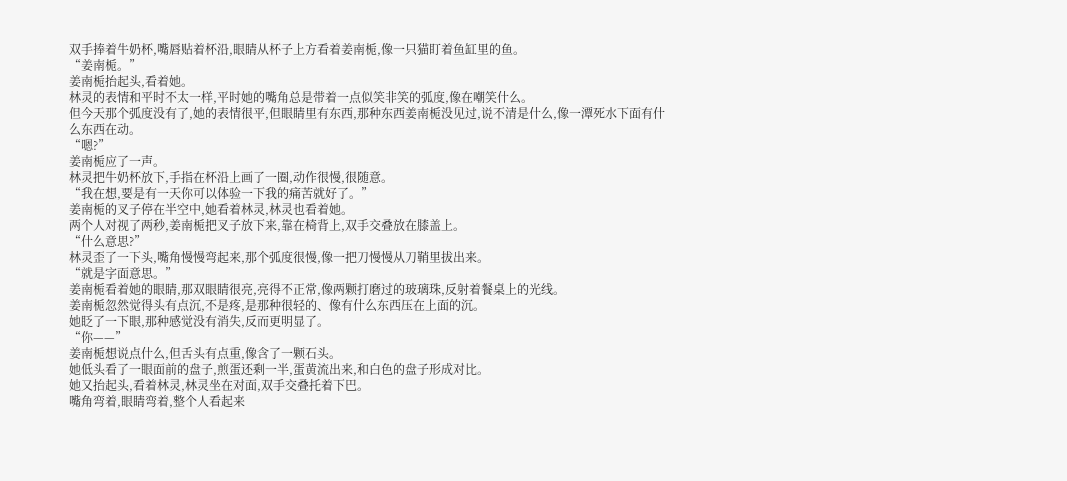双手捧着牛奶杯,嘴唇贴着杯沿,眼睛从杯子上方看着姜南栀,像一只猫盯着鱼缸里的鱼。
“姜南栀。”
姜南栀抬起头,看着她。
林灵的表情和平时不太一样,平时她的嘴角总是带着一点似笑非笑的弧度,像在嘲笑什么。
但今天那个弧度没有了,她的表情很平,但眼睛里有东西,那种东西姜南栀没见过,说不清是什么,像一潭死水下面有什么东西在动。
“嗯?”
姜南栀应了一声。
林灵把牛奶杯放下,手指在杯沿上画了一圈,动作很慢,很随意。
“我在想,要是有一天你可以体验一下我的痛苦就好了。”
姜南栀的叉子停在半空中,她看着林灵,林灵也看着她。
两个人对视了两秒,姜南栀把叉子放下来,靠在椅背上,双手交叠放在膝盖上。
“什么意思?”
林灵歪了一下头,嘴角慢慢弯起来,那个弧度很慢,像一把刀慢慢从刀鞘里拔出来。
“就是字面意思。”
姜南栀看着她的眼睛,那双眼睛很亮,亮得不正常,像两颗打磨过的玻璃珠,反射着餐桌上的光线。
姜南栀忽然觉得头有点沉,不是疼,是那种很轻的、像有什么东西压在上面的沉。
她眨了一下眼,那种感觉没有消失,反而更明显了。
“你——”
姜南栀想说点什么,但舌头有点重,像含了一颗石头。
她低头看了一眼面前的盘子,煎蛋还剩一半,蛋黄流出来,和白色的盘子形成对比。
她又抬起头,看着林灵,林灵坐在对面,双手交叠托着下巴。
嘴角弯着,眼睛弯着,整个人看起来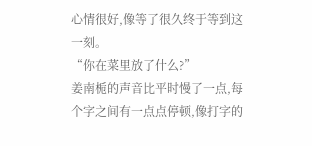心情很好,像等了很久终于等到这一刻。
“你在菜里放了什么?”
姜南栀的声音比平时慢了一点,每个字之间有一点点停顿,像打字的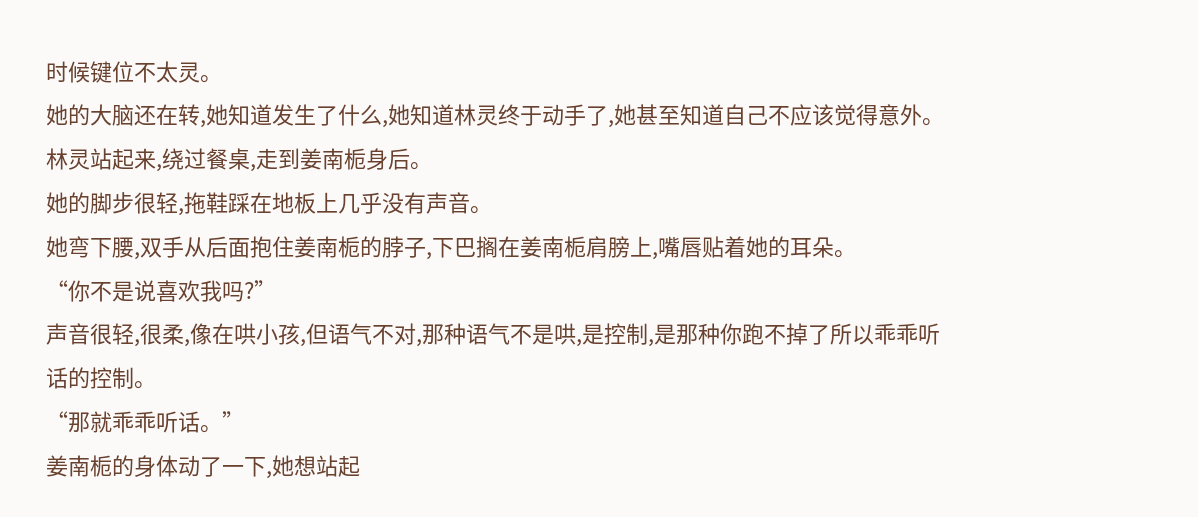时候键位不太灵。
她的大脑还在转,她知道发生了什么,她知道林灵终于动手了,她甚至知道自己不应该觉得意外。
林灵站起来,绕过餐桌,走到姜南栀身后。
她的脚步很轻,拖鞋踩在地板上几乎没有声音。
她弯下腰,双手从后面抱住姜南栀的脖子,下巴搁在姜南栀肩膀上,嘴唇贴着她的耳朵。
“你不是说喜欢我吗?”
声音很轻,很柔,像在哄小孩,但语气不对,那种语气不是哄,是控制,是那种你跑不掉了所以乖乖听话的控制。
“那就乖乖听话。”
姜南栀的身体动了一下,她想站起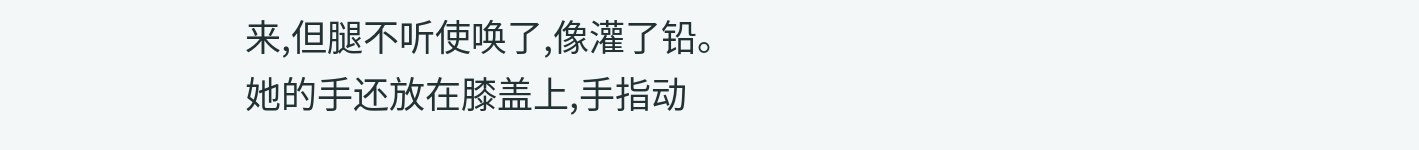来,但腿不听使唤了,像灌了铅。
她的手还放在膝盖上,手指动